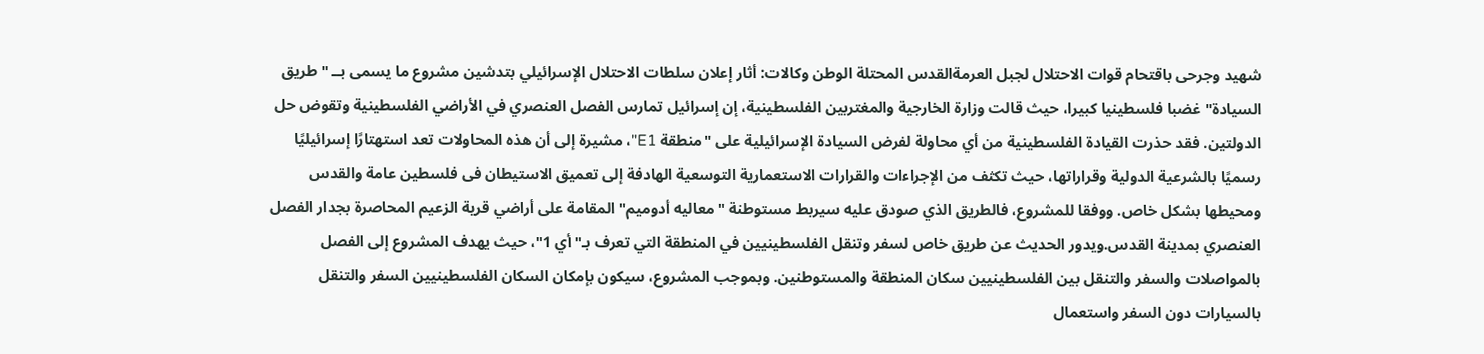شهيد وجرحى باقتحام قوات الاحتلال لجبل العرمةالقدس المحتلة الوطن وكالات: أثار إعلان سلطات الاحتلال الإسرائيلي بتدشين مشروع ما يسمى بــ "طريق السيادة" غضبا فلسطينيا كبيرا، حيث قالت وزارة الخارجية والمغتربين الفلسطينية، إن إسرائيل تمارس الفصل العنصري في الأراضي الفلسطينية وتقوض حل الدولتين. فقد حذرت القيادة الفلسطينية من أي محاولة لفرض السيادة الإسرائيلية على "منطقة E1"، مشيرة إلى أن هذه المحاولات تعد استهتارًا إسرائيليًا رسميًا بالشرعية الدولية وقراراتها، حيث تكثف من الإجراءات والقرارات الاستعمارية التوسعية الهادفة إلى تعميق الاستيطان فى فلسطين عامة والقدس ومحيطها بشكل خاص. ووفقا للمشروع، فالطريق الذي صودق عليه سيربط مستوطنة "معاليه أدوميم" المقامة على أراضي قرية الزعيم المحاصرة بجدار الفصل العنصري بمدينة القدس.ويدور الحديث عن طريق خاص لسفر وتنقل الفلسطينيين في المنطقة التي تعرف بـ"أي 1"، حيث يهدف المشروع إلى الفصل بالمواصلات والسفر والتنقل بين الفلسطينيين سكان المنطقة والمستوطنين. وبموجب المشروع، سيكون بإمكان السكان الفلسطينيين السفر والتنقل بالسيارات دون السفر واستعمال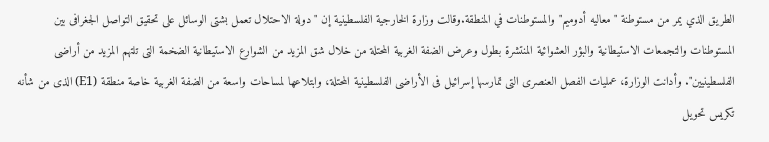الطريق الذي يمر من مستوطنة "معاليه أدوميم" والمستوطنات في المنطقة.وقالت وزارة الخارجية الفلسطينية إن "دولة الاحتلال تعمل بشتى الوسائل على تحقيق التواصل الجغرافى بين المستوطنات والتجمعات الاستيطانية والبؤر العشوائية المنتشرة بطول وعرض الضفة الغربية المحتلة من خلال شق المزيد من الشوارع الاستيطانية الضخمة التى تلتهم المزيد من أراضى الفلسطينيين". وأدانت الوزارة، عمليات الفصل العنصرى التى تمارسها إسرائيل فى الأراضى الفلسطينية المحتلة، وابتلاعها لمساحات واسعة من الضفة الغربية خاصة منطقة (E1) الذى من شأنه تكريس تحويل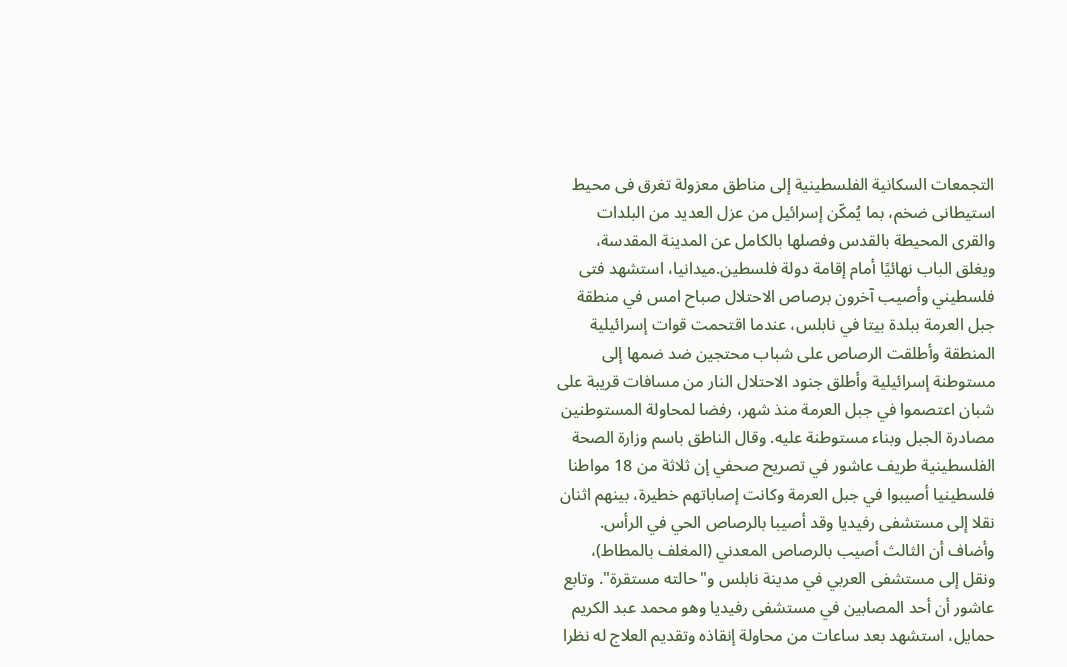التجمعات السكانية الفلسطينية إلى مناطق معزولة تغرق فى محيط استيطانى ضخم، بما يُمكّن إسرائيل من عزل العديد من البلدات والقرى المحيطة بالقدس وفصلها بالكامل عن المدينة المقدسة، ويغلق الباب نهائيًا أمام إقامة دولة فلسطين.ميدانيا، استشهد فتى فلسطيني وأصيب آخرون برصاص الاحتلال صباح امس في منطقة جبل العرمة ببلدة بيتا في نابلس، عندما اقتحمت قوات إسرائيلية المنطقة وأطلقت الرصاص على شباب محتجين ضد ضمها إلى مستوطنة إسرائيلية وأطلق جنود الاحتلال النار من مسافات قريبة على شبان اعتصموا في جبل العرمة منذ شهر، رفضا لمحاولة المستوطنين مصادرة الجبل وبناء مستوطنة عليه. وقال الناطق باسم وزارة الصحة الفلسطينية طريف عاشور في تصريح صحفي إن ثلاثة من 18 مواطنا فلسطينيا أصيبوا في جبل العرمة وكانت إصاباتهم خطيرة، بينهم اثنان نقلا إلى مستشفى رفيديا وقد أصيبا بالرصاص الحي في الرأس. وأضاف أن الثالث أصيب بالرصاص المعدني (المغلف بالمطاط)، ونقل إلى مستشفى العربي في مدينة نابلس و"حالته مستقرة". وتابع عاشور أن أحد المصابين في مستشفى رفيديا وهو محمد عبد الكريم حمايل، استشهد بعد ساعات من محاولة إنقاذه وتقديم العلاج له نظرا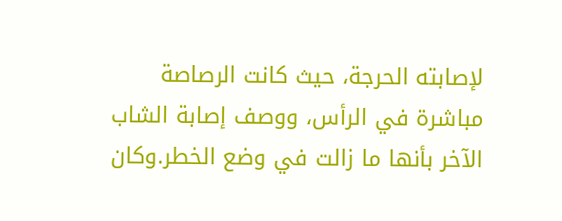لإصابته الحرجة، حيث كانت الرصاصة مباشرة في الرأس، ووصف إصابة الشاب الآخر بأنها ما زالت في وضع الخطر.وكان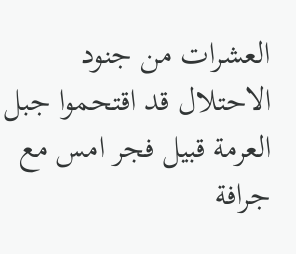العشرات من جنود الاحتلال قد اقتحموا جبل العرمة قبيل فجر امس مع جرافة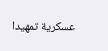عسكرية تمهيدا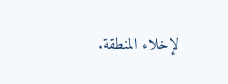لإخلاء المنطقة.